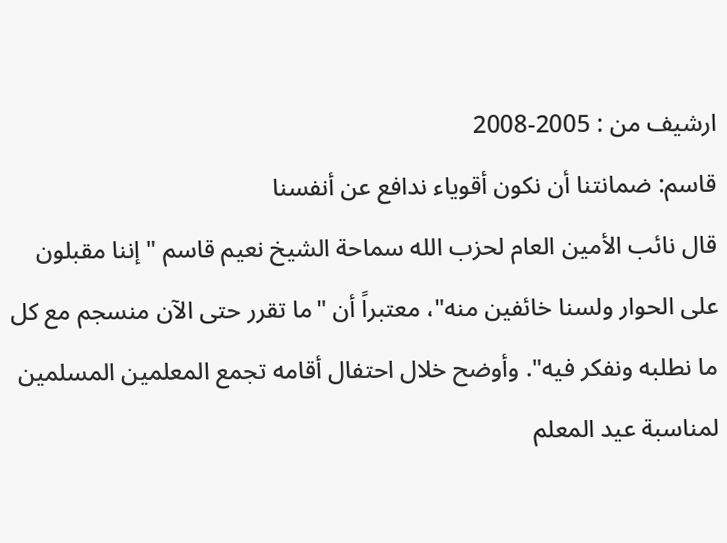ارشيف من : 2005-2008
قاسم: ضمانتنا أن نكون أقوياء ندافع عن أنفسنا
قال نائب الأمين العام لحزب الله سماحة الشيخ نعيم قاسم "إننا مقبلون على الحوار ولسنا خائفين منه"، معتبراً أن "ما تقرر حتى الآن منسجم مع كل ما نطلبه ونفكر فيه". وأوضح خلال احتفال أقامه تجمع المعلمين المسلمين لمناسبة عيد المعلم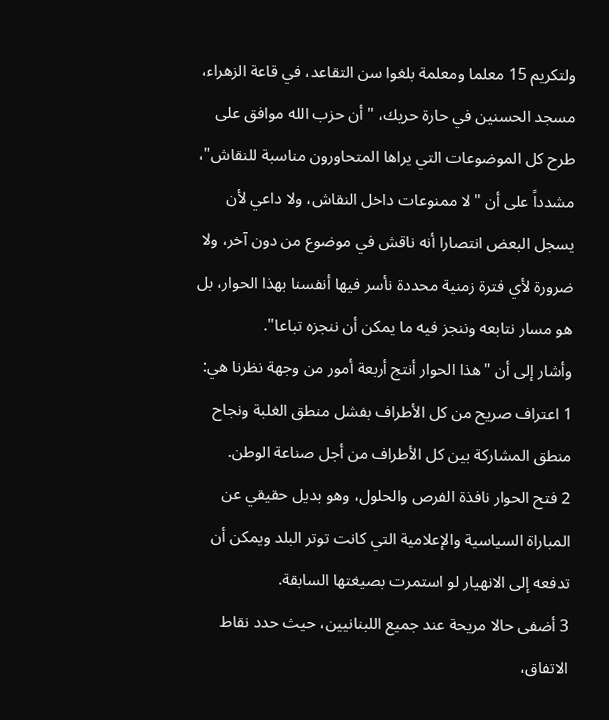ولتكريم 15 معلما ومعلمة بلغوا سن التقاعد، في قاعة الزهراء، مسجد الحسنين في حارة حريك، "أن حزب الله موافق على طرح كل الموضوعات التي يراها المتحاورون مناسبة للنقاش"، مشدداً على أن "لا ممنوعات داخل النقاش، ولا داعي لأن يسجل البعض انتصارا أنه ناقش في موضوع من دون آخر، ولا ضرورة لأي فترة زمنية محددة نأسر فيها أنفسنا بهذا الحوار، بل هو مسار نتابعه وننجز فيه ما يمكن أن ننجزه تباعا".
وأشار إلى أن "هذا الحوار أنتج أربعة أمور من وجهة نظرنا هي:
1 اعتراف صريح من كل الأطراف بفشل منطق الغلبة ونجاح منطق المشاركة بين كل الأطراف من أجل صناعة الوطن.
2 فتح الحوار نافذة الفرص والحلول، وهو بديل حقيقي عن المباراة السياسية والإعلامية التي كانت توتر البلد ويمكن أن تدفعه إلى الانهيار لو استمرت بصيغتها السابقة.
3 أضفى حالا مريحة عند جميع اللبنانيين، حيث حدد نقاط الاتفاق،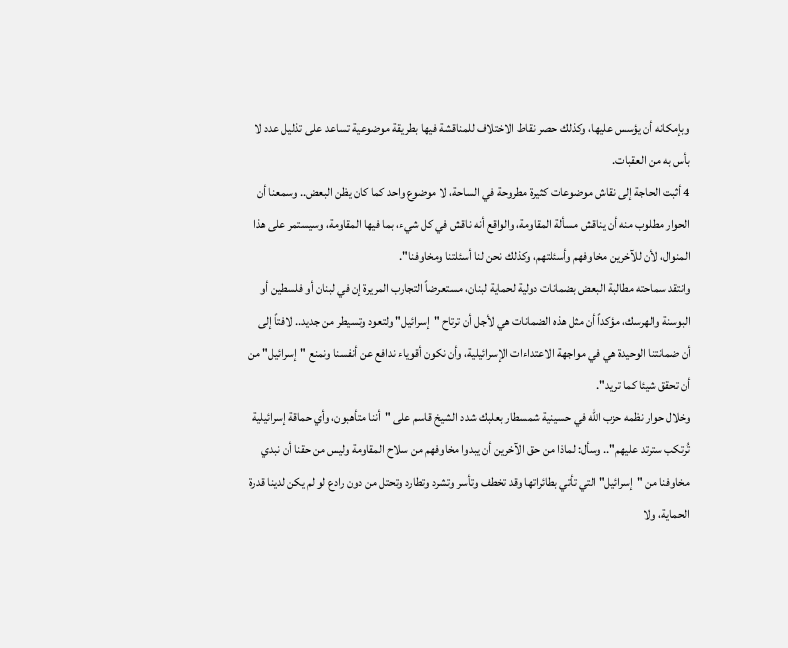وبإمكانه أن يؤسس عليها، وكذلك حصر نقاط الاختلاف للمناقشة فيها بطريقة موضوعية تساعد على تذليل عدد لا بأس به من العقبات.
4 أثبت الحاجة إلى نقاش موضوعات كثيرة مطروحة في الساحة، لا موضوع واحد كما كان يظن البعض.. وسمعنا أن الحوار مطلوب منه أن يناقش مسألة المقاومة، والواقع أنه ناقش في كل شيء، بما فيها المقاومة، وسيستمر على هذا المنوال، لأن للآخرين مخاوفهم وأسئلتهم، وكذلك نحن لنا أسئلتنا ومخاوفنا".
وانتقد سماحته مطالبة البعض بضمانات دولية لحماية لبنان، مستعرضاً التجارب المريرة إن في لبنان أو فلسطين أو البوسنة والهرسك، مؤكداً أن مثل هذه الضمانات هي لأجل أن ترتاح "إسرائيل" ولتعود وتسيطر من جديد.. لافتاً إلى أن ضمانتنا الوحيدة هي في مواجهة الاعتداءات الإسرائيلية، وأن نكون أقوياء ندافع عن أنفسنا ونمنع "إسرائيل" من أن تحقق شيئا كما تريد".
وخلال حوار نظمه حزب الله في حسينية شمسطار بعلبك شدد الشيخ قاسم على "أننا متأهبون، وأي حماقة إسرائيلية تُرتكب سترتد عليهم".. وسأل: لماذا من حق الآخرين أن يبدوا مخاوفهم من سلاح المقاومة وليس من حقنا أن نبدي مخاوفنا من "إسرائيل" التي تأتي بطائراتها وقد تخطف وتأسر وتشرد وتطارد وتحتل من دون رادع لو لم يكن لدينا قدرة الحماية، ولا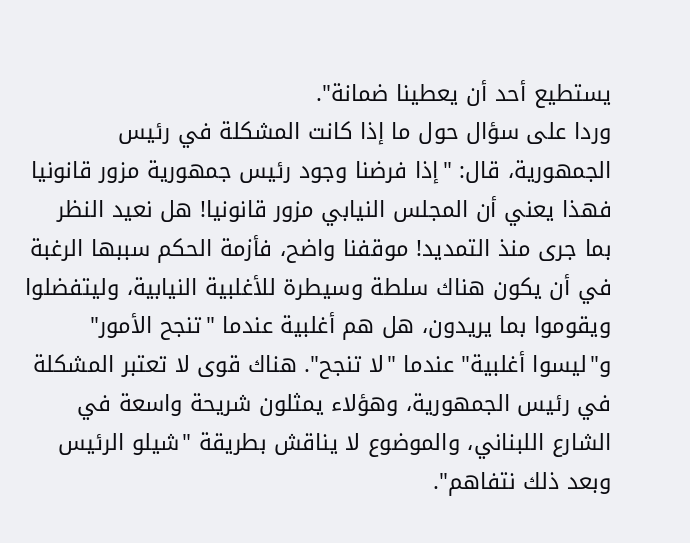يستطيع أحد أن يعطينا ضمانة".
وردا على سؤال حول ما إذا كانت المشكلة في رئيس الجمهورية، قال: "إذا فرضنا وجود رئيس جمهورية مزور قانونيا فهذا يعني أن المجلس النيابي مزور قانونيا! هل نعيد النظر بما جرى منذ التمديد! موقفنا واضح، فأزمة الحكم سببها الرغبة في أن يكون هناك سلطة وسيطرة للأغلبية النيابية، وليتفضلوا ويقوموا بما يريدون، هل هم أغلبية عندما "تنجح الأمور" و"ليسوا أغلبية" عندما "لا تنجح". هناك قوى لا تعتبر المشكلة في رئيس الجمهورية، وهؤلاء يمثلون شريحة واسعة في الشارع اللبناني، والموضوع لا يناقش بطريقة "شيلو الرئيس وبعد ذلك نتفاهم".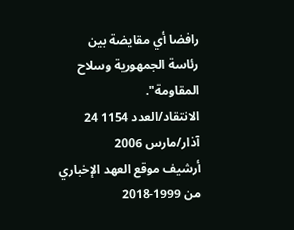رافضا أي مقايضة بين رئاسة الجمهورية وسلاح المقاومة".
الانتقاد/العدد 1154 24 آذار/مارس 2006
أرشيف موقع العهد الإخباري من 1999-2018